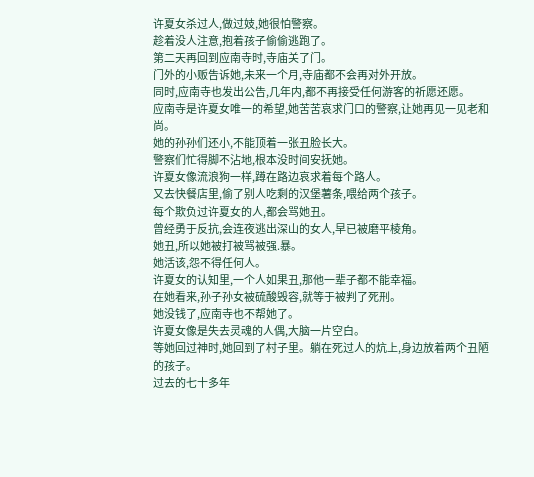许夏女杀过人,做过妓,她很怕警察。
趁着没人注意,抱着孩子偷偷逃跑了。
第二天再回到应南寺时,寺庙关了门。
门外的小贩告诉她,未来一个月,寺庙都不会再对外开放。
同时,应南寺也发出公告,几年内,都不再接受任何游客的祈愿还愿。
应南寺是许夏女唯一的希望,她苦苦哀求门口的警察,让她再见一见老和尚。
她的孙孙们还小,不能顶着一张丑脸长大。
警察们忙得脚不沾地,根本没时间安抚她。
许夏女像流浪狗一样,蹲在路边哀求着每个路人。
又去快餐店里,偷了别人吃剩的汉堡薯条,喂给两个孩子。
每个欺负过许夏女的人,都会骂她丑。
曾经勇于反抗,会连夜逃出深山的女人,早已被磨平棱角。
她丑,所以她被打被骂被强.暴。
她活该,怨不得任何人。
许夏女的认知里,一个人如果丑,那他一辈子都不能幸福。
在她看来,孙子孙女被硫酸毁容,就等于被判了死刑。
她没钱了,应南寺也不帮她了。
许夏女像是失去灵魂的人偶,大脑一片空白。
等她回过神时,她回到了村子里。躺在死过人的炕上,身边放着两个丑陋的孩子。
过去的七十多年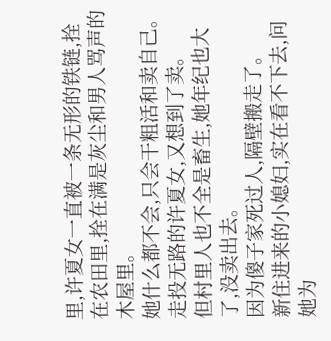里,许夏女一直被一条无形的铁链,拴在农田里,拴在满是灰尘和男人骂声的木屋里。
她什么都不会,只会干粗活和卖自己。
走投无路的许夏女,又想到了卖。
但村里人也不全是畜生,她年纪也大了,没卖出去。
因为傻子家死过人,隔壁搬走了。
新住进来的小媳妇,实在看不下去,问她为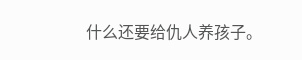什么还要给仇人养孩子。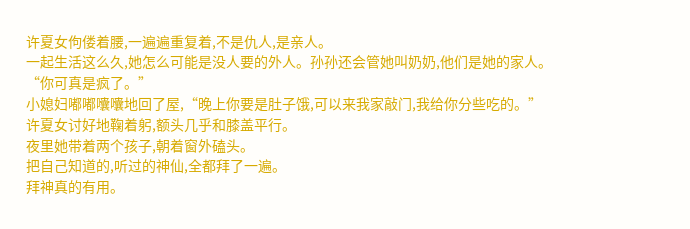许夏女佝偻着腰,一遍遍重复着,不是仇人,是亲人。
一起生活这么久,她怎么可能是没人要的外人。孙孙还会管她叫奶奶,他们是她的家人。
“你可真是疯了。”
小媳妇嘟嘟囔囔地回了屋,“晚上你要是肚子饿,可以来我家敲门,我给你分些吃的。”
许夏女讨好地鞠着躬,额头几乎和膝盖平行。
夜里她带着两个孩子,朝着窗外磕头。
把自己知道的,听过的神仙,全都拜了一遍。
拜神真的有用。